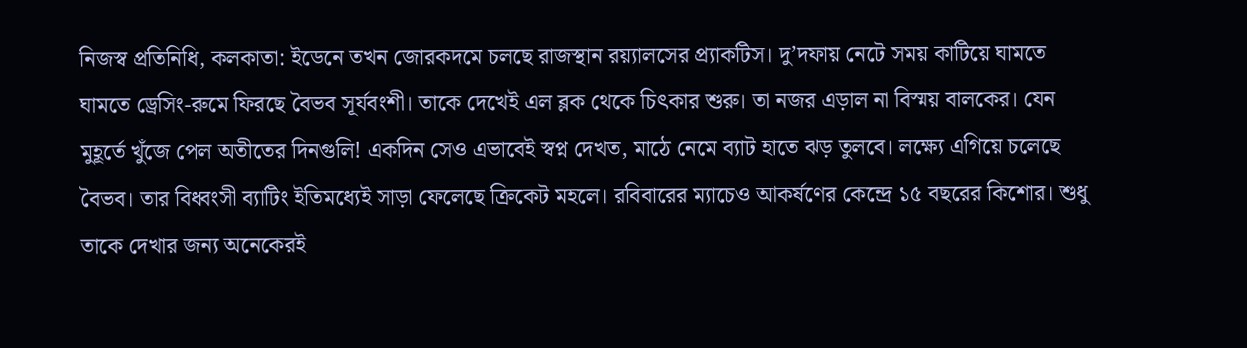নিজস্ব প্রতিনিধি, কলকাতা: ইডেনে তখন জোরকদমে চলছে রাজস্থান রয়্যালসের প্র্যাকটিস। দু’দফায় নেটে সময় কাটিয়ে ঘামতে ঘামতে ড্রেসিং-রুমে ফিরছে বৈভব সূর্যবংশী। তাকে দেখেই এল ব্লক থেকে চিৎকার শুরু। তা নজর এড়াল না বিস্ময় বালকের। যেন মুহূর্তে খুঁজে পেল অতীতের দিনগুলি! একদিন সেও এভাবেই স্বপ্ন দেখত, মাঠে নেমে ব্যাট হাতে ঝড় তুলবে। লক্ষ্যে এগিয়ে চলেছে বৈভব। তার বিধ্বংসী ব্যাটিং ইতিমধ্যেই সাড়া ফেলেছে ক্রিকেট মহলে। রবিবারের ম্যাচেও আকর্ষণের কেন্দ্রে ১৫ বছরের কিশোর। শুধু তাকে দেখার জন্য অনেকেরই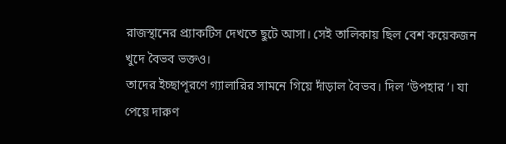রাজস্থানের প্র্যাকটিস দেখতে ছুটে আসা। সেই তালিকায় ছিল বেশ কয়েকজন খুদে বৈভব ভক্তও।
তাদের ইচ্ছাপূরণে গ্যালারির সামনে গিয়ে দাঁড়াল বৈভব। দিল ‘উপহার’। যা পেয়ে দারুণ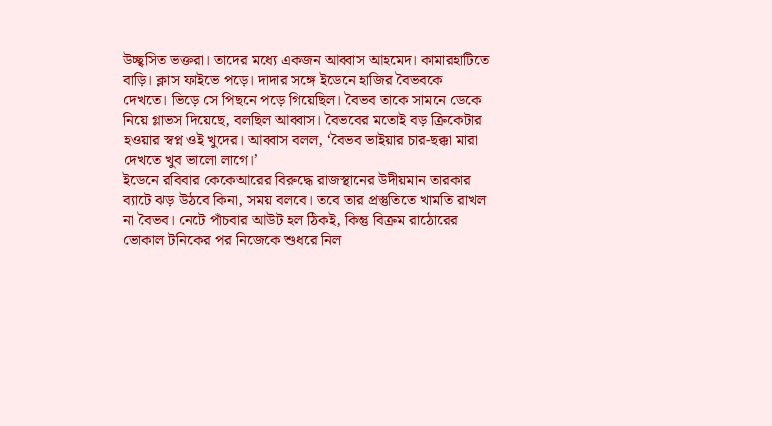উচ্ছ্বসিত ভক্তরা। তাদের মধ্যে একজন আব্বাস আহমেদ। কামারহাটিতে বাড়ি। ক্লাস ফাইভে পড়ে। দাদার সঙ্গে ইডেনে হাজির বৈভবকে দেখতে। ভিড়ে সে পিছনে পড়ে গিয়েছিল। বৈভব তাকে সামনে ডেকে নিয়ে গ্লাভস দিয়েছে, বলছিল আব্বাস। বৈভবের মতোই বড় ক্রিকেটার হওয়ার স্বপ্ন ওই খুদের। আব্বাস বলল, ‘বৈভব ভাইয়ার চার-ছক্কা মারা দেখতে খুব ভালো লাগে।’
ইডেনে রবিবার কেকেআরের বিরুদ্ধে রাজস্থানের উদীয়মান তারকার ব্যাটে ঝড় উঠবে কিনা, সময় বলবে। তবে তার প্রস্তুতিতে খামতি রাখল না বৈভব। নেটে পাঁচবার আউট হল ঠিকই, কিন্তু বিক্রম রাঠোরের ভোকাল টনিকের পর নিজেকে শুধরে নিল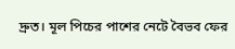দ্রুত। মূল পিচের পাশের নেটে বৈভব ফের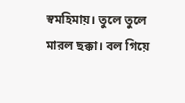স্বমহিমায়। তুলে তুলে মারল ছক্কা। বল গিয়ে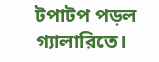টপাটপ পড়ল গ্যালারিতে।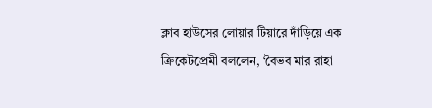ক্লাব হাউসের লোয়ার টিয়ারে দাঁড়িয়ে এক ক্রিকেটপ্রেমী বললেন, ‘বৈভব মার রাহা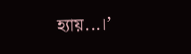হ্যায়...।’